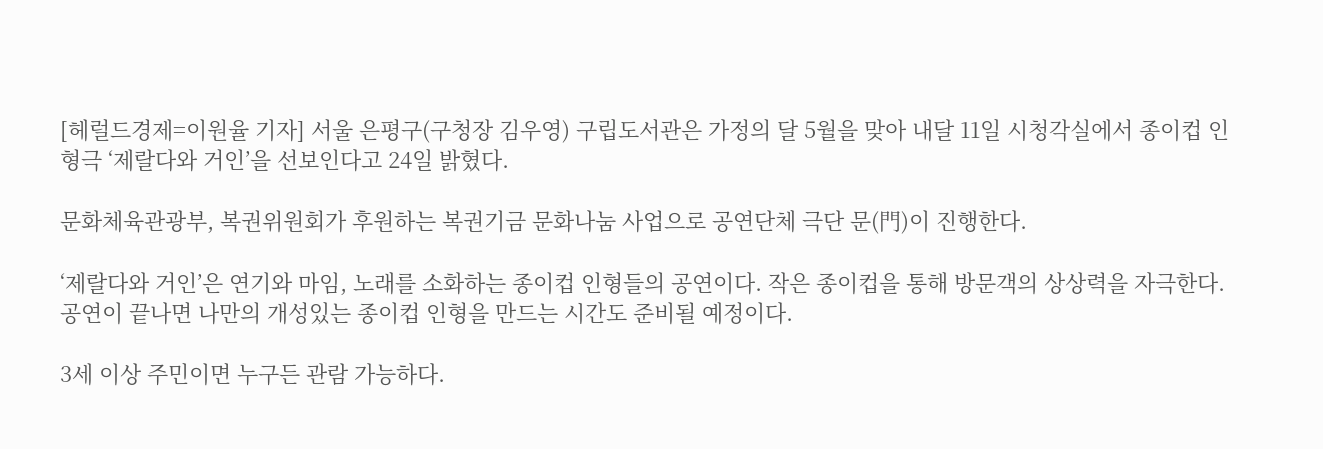[헤럴드경제=이원율 기자] 서울 은평구(구청장 김우영) 구립도서관은 가정의 달 5월을 맞아 내달 11일 시청각실에서 종이컵 인형극 ‘제랄다와 거인’을 선보인다고 24일 밝혔다.

문화체육관광부, 복권위원회가 후원하는 복권기금 문화나눔 사업으로 공연단체 극단 문(門)이 진행한다.

‘제랄다와 거인’은 연기와 마임, 노래를 소화하는 종이컵 인형들의 공연이다. 작은 종이컵을 통해 방문객의 상상력을 자극한다. 공연이 끝나면 나만의 개성있는 종이컵 인형을 만드는 시간도 준비될 예정이다.

3세 이상 주민이면 누구든 관람 가능하다.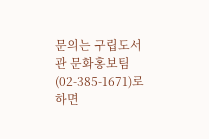문의는 구립도서관 문화홍보팀(02-385-1671)로 하면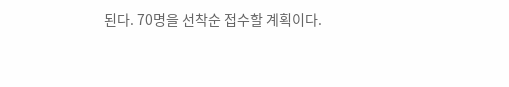된다. 70명을 선착순 접수할 계획이다.